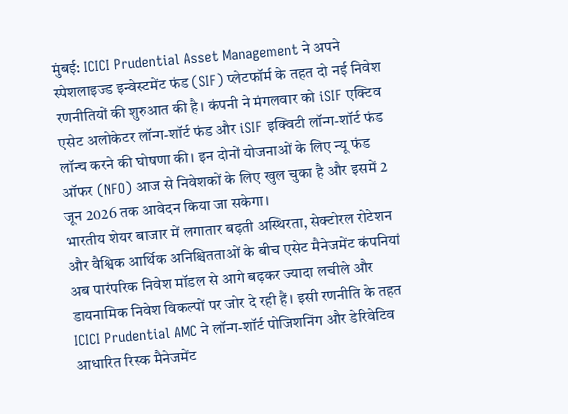मुंबई: ICICI Prudential Asset Management ने अपने स्पेशलाइज्ड इन्वेस्टमेंट फंड (SIF) प्लेटफॉर्म के तहत दो नई निवेश रणनीतियों की शुरुआत की है। कंपनी ने मंगलवार को iSIF एक्टिव एसेट अलोकेटर लॉन्ग-शॉर्ट फंड और iSIF इक्विटी लॉन्ग-शॉर्ट फंड लॉन्च करने की घोषणा की। इन दोनों योजनाओं के लिए न्यू फंड ऑफर (NFO) आज से निवेशकों के लिए खुल चुका है और इसमें 2 जून 2026 तक आवेदन किया जा सकेगा।
भारतीय शेयर बाजार में लगातार बढ़ती अस्थिरता, सेक्टोरल रोटेशन और वैश्विक आर्थिक अनिश्चितताओं के बीच एसेट मैनेजमेंट कंपनियां अब पारंपरिक निवेश मॉडल से आगे बढ़कर ज्यादा लचीले और डायनामिक निवेश विकल्पों पर जोर दे रही हैं। इसी रणनीति के तहत ICICI Prudential AMC ने लॉन्ग-शॉर्ट पोजिशनिंग और डेरिवेटिव आधारित रिस्क मैनेजमेंट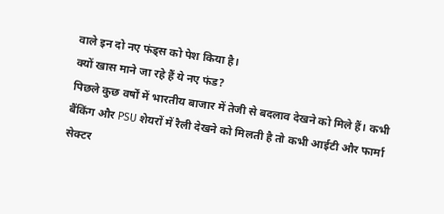वाले इन दो नए फंड्स को पेश किया है।
क्यों खास माने जा रहे हैं ये नए फंड?
पिछले कुछ वर्षों में भारतीय बाजार में तेजी से बदलाव देखने को मिले हैं। कभी बैंकिंग और PSU शेयरों में रैली देखने को मिलती है तो कभी आईटी और फार्मा सेक्टर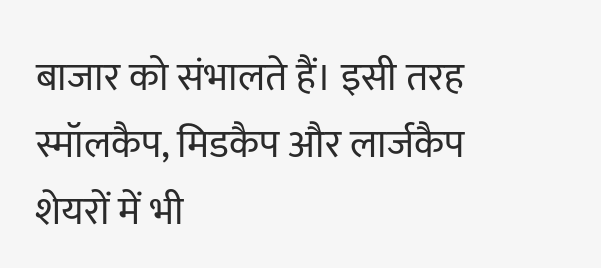बाजार को संभालते हैं। इसी तरह स्मॉलकैप, मिडकैप और लार्जकैप शेयरों में भी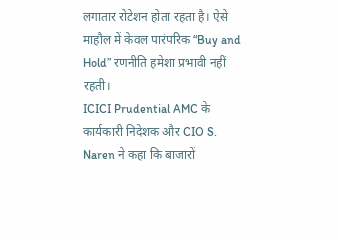लगातार रोटेशन होता रहता है। ऐसे माहौल में केवल पारंपरिक “Buy and Hold” रणनीति हमेशा प्रभावी नहीं रहती।
ICICI Prudential AMC के कार्यकारी निदेशक और CIO S. Naren ने कहा कि बाजारों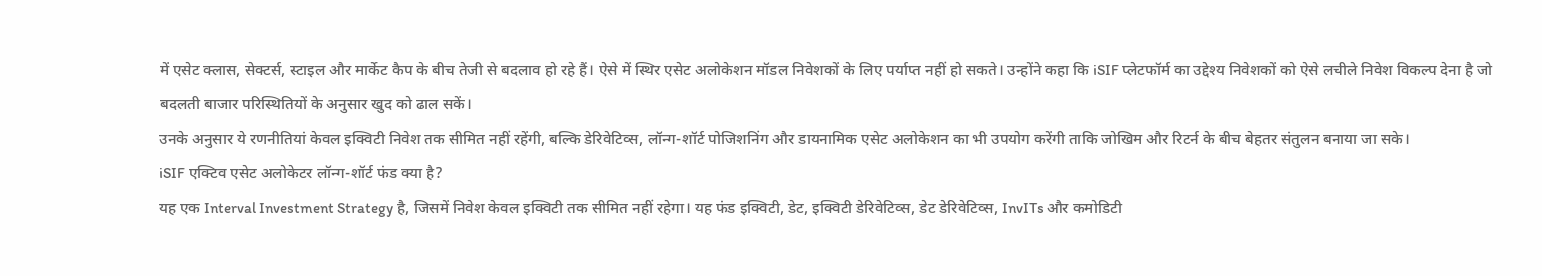में एसेट क्लास, सेक्टर्स, स्टाइल और मार्केट कैप के बीच तेजी से बदलाव हो रहे हैं। ऐसे में स्थिर एसेट अलोकेशन मॉडल निवेशकों के लिए पर्याप्त नहीं हो सकते। उन्होंने कहा कि iSIF प्लेटफॉर्म का उद्देश्य निवेशकों को ऐसे लचीले निवेश विकल्प देना है जो बदलती बाजार परिस्थितियों के अनुसार खुद को ढाल सकें।
उनके अनुसार ये रणनीतियां केवल इक्विटी निवेश तक सीमित नहीं रहेंगी, बल्कि डेरिवेटिव्स, लॉन्ग-शॉर्ट पोजिशनिंग और डायनामिक एसेट अलोकेशन का भी उपयोग करेंगी ताकि जोखिम और रिटर्न के बीच बेहतर संतुलन बनाया जा सके।
iSIF एक्टिव एसेट अलोकेटर लॉन्ग-शॉर्ट फंड क्या है?
यह एक Interval Investment Strategy है, जिसमें निवेश केवल इक्विटी तक सीमित नहीं रहेगा। यह फंड इक्विटी, डेट, इक्विटी डेरिवेटिव्स, डेट डेरिवेटिव्स, InvITs और कमोडिटी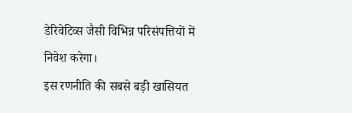डेरिवेटिव्स जैसी विभिन्न परिसंपत्तियों में निवेश करेगा।
इस रणनीति की सबसे बड़ी खासियत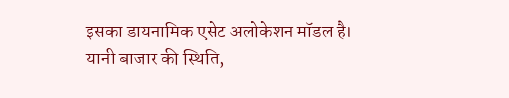इसका डायनामिक एसेट अलोकेशन मॉडल है। यानी बाजार की स्थिति,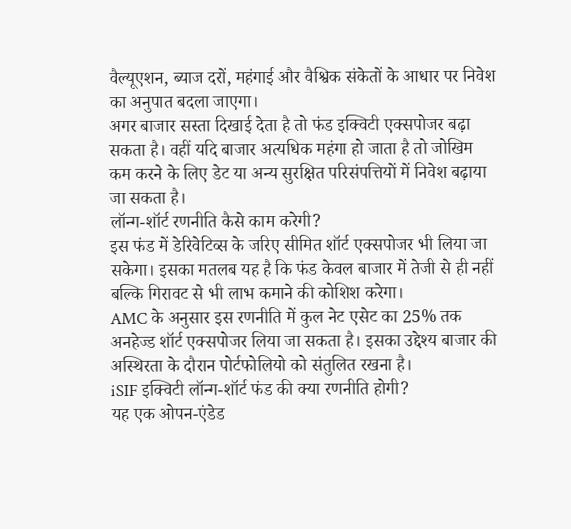वैल्यूएशन, ब्याज दरों, महंगाई और वैश्विक संकेतों के आधार पर निवेश का अनुपात बदला जाएगा।
अगर बाजार सस्ता दिखाई देता है तो फंड इक्विटी एक्सपोजर बढ़ा सकता है। वहीं यदि बाजार अत्यधिक महंगा हो जाता है तो जोखिम कम करने के लिए डेट या अन्य सुरक्षित परिसंपत्तियों में निवेश बढ़ाया जा सकता है।
लॉन्ग-शॉर्ट रणनीति कैसे काम करेगी?
इस फंड में डेरिवेटिव्स के जरिए सीमित शॉर्ट एक्सपोजर भी लिया जा सकेगा। इसका मतलब यह है कि फंड केवल बाजार में तेजी से ही नहीं बल्कि गिरावट से भी लाभ कमाने की कोशिश करेगा।
AMC के अनुसार इस रणनीति में कुल नेट एसेट का 25% तक अनहेज्ड शॉर्ट एक्सपोजर लिया जा सकता है। इसका उद्देश्य बाजार की अस्थिरता के दौरान पोर्टफोलियो को संतुलित रखना है।
iSIF इक्विटी लॉन्ग-शॉर्ट फंड की क्या रणनीति होगी?
यह एक ओपन-एंडेड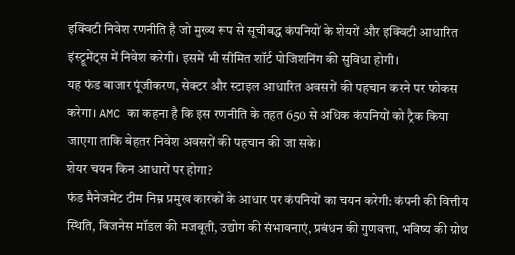इक्विटी निवेश रणनीति है जो मुख्य रूप से सूचीबद्ध कंपनियों के शेयरों और इक्विटी आधारित इंस्ट्रूमेंट्स में निवेश करेगी। इसमें भी सीमित शॉर्ट पोजिशनिंग की सुविधा होगी।
यह फंड बाजार पूंजीकरण, सेक्टर और स्टाइल आधारित अवसरों की पहचान करने पर फोकस करेगा। AMC का कहना है कि इस रणनीति के तहत 650 से अधिक कंपनियों को ट्रैक किया जाएगा ताकि बेहतर निवेश अवसरों की पहचान की जा सके।
शेयर चयन किन आधारों पर होगा?
फंड मैनेजमेंट टीम निम्न प्रमुख कारकों के आधार पर कंपनियों का चयन करेगी: कंपनी की वित्तीय स्थिति, बिजनेस मॉडल की मजबूती, उद्योग की संभावनाएं, प्रबंधन की गुणवत्ता, भविष्य की ग्रोथ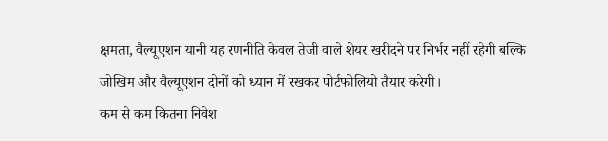क्षमता, वैल्यूएशन यानी यह रणनीति केवल तेजी वाले शेयर खरीदने पर निर्भर नहीं रहेगी बल्कि जोखिम और वैल्यूएशन दोनों को ध्यान में रखकर पोर्टफोलियो तैयार करेगी।
कम से कम कितना निवेश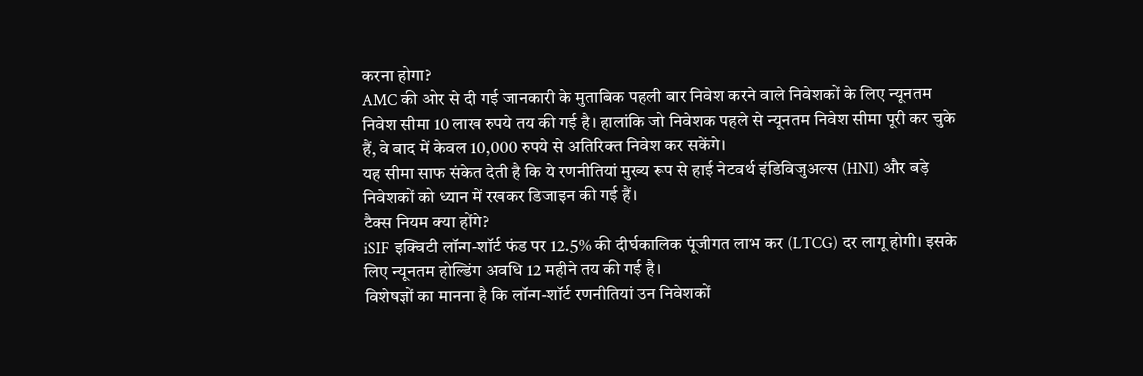करना होगा?
AMC की ओर से दी गई जानकारी के मुताबिक पहली बार निवेश करने वाले निवेशकों के लिए न्यूनतम निवेश सीमा 10 लाख रुपये तय की गई है। हालांकि जो निवेशक पहले से न्यूनतम निवेश सीमा पूरी कर चुके हैं, वे बाद में केवल 10,000 रुपये से अतिरिक्त निवेश कर सकेंगे।
यह सीमा साफ संकेत देती है कि ये रणनीतियां मुख्य रूप से हाई नेटवर्थ इंडिविजुअल्स (HNI) और बड़े निवेशकों को ध्यान में रखकर डिजाइन की गई हैं।
टैक्स नियम क्या होंगे?
iSIF इक्विटी लॉन्ग-शॉर्ट फंड पर 12.5% की दीर्घकालिक पूंजीगत लाभ कर (LTCG) दर लागू होगी। इसके लिए न्यूनतम होल्डिंग अवधि 12 महीने तय की गई है।
विशेषज्ञों का मानना है कि लॉन्ग-शॉर्ट रणनीतियां उन निवेशकों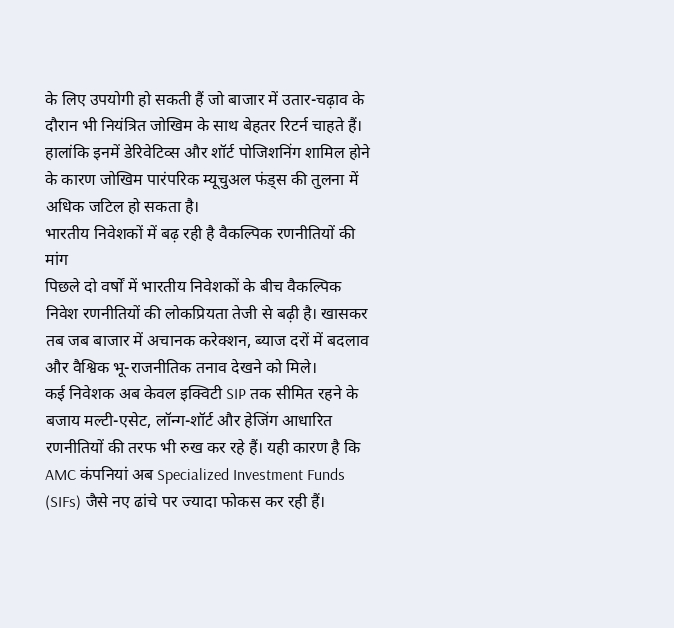के लिए उपयोगी हो सकती हैं जो बाजार में उतार-चढ़ाव के दौरान भी नियंत्रित जोखिम के साथ बेहतर रिटर्न चाहते हैं। हालांकि इनमें डेरिवेटिव्स और शॉर्ट पोजिशनिंग शामिल होने के कारण जोखिम पारंपरिक म्यूचुअल फंड्स की तुलना में अधिक जटिल हो सकता है।
भारतीय निवेशकों में बढ़ रही है वैकल्पिक रणनीतियों की मांग
पिछले दो वर्षों में भारतीय निवेशकों के बीच वैकल्पिक निवेश रणनीतियों की लोकप्रियता तेजी से बढ़ी है। खासकर तब जब बाजार में अचानक करेक्शन, ब्याज दरों में बदलाव और वैश्विक भू-राजनीतिक तनाव देखने को मिले।
कई निवेशक अब केवल इक्विटी SIP तक सीमित रहने के बजाय मल्टी-एसेट, लॉन्ग-शॉर्ट और हेजिंग आधारित रणनीतियों की तरफ भी रुख कर रहे हैं। यही कारण है कि AMC कंपनियां अब Specialized Investment Funds (SIFs) जैसे नए ढांचे पर ज्यादा फोकस कर रही हैं।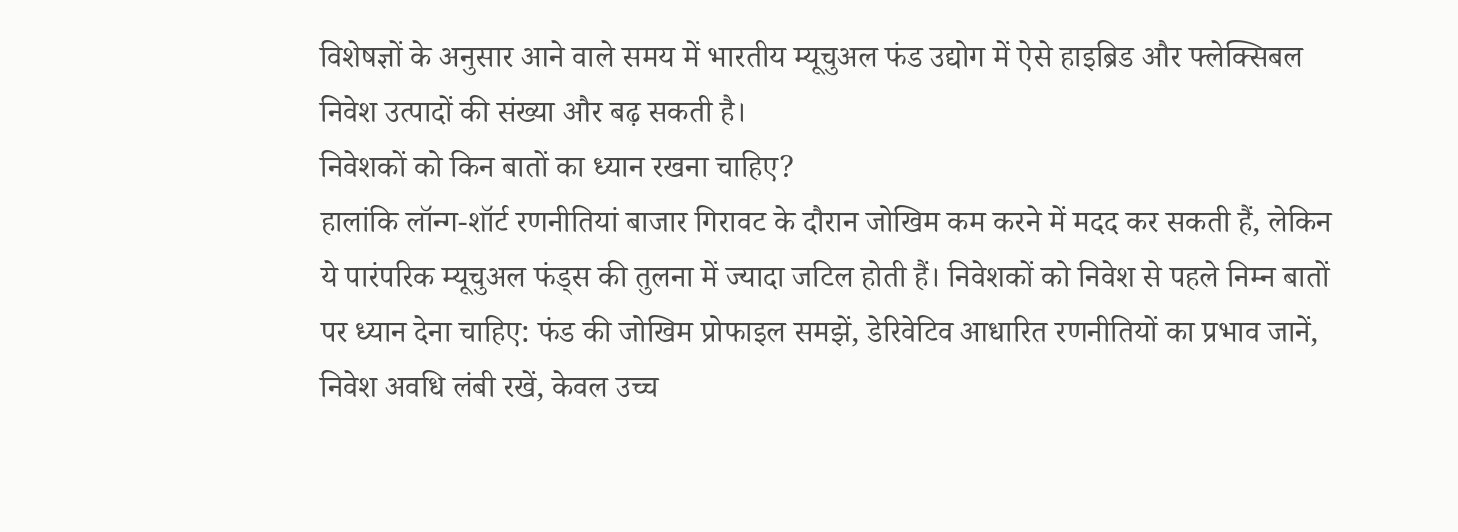विशेषज्ञों के अनुसार आने वाले समय में भारतीय म्यूचुअल फंड उद्योग में ऐसे हाइब्रिड और फ्लेक्सिबल निवेश उत्पादों की संख्या और बढ़ सकती है।
निवेशकों को किन बातों का ध्यान रखना चाहिए?
हालांकि लॉन्ग-शॉर्ट रणनीतियां बाजार गिरावट के दौरान जोखिम कम करने में मदद कर सकती हैं, लेकिन ये पारंपरिक म्यूचुअल फंड्स की तुलना में ज्यादा जटिल होती हैं। निवेशकों को निवेश से पहले निम्न बातों पर ध्यान देना चाहिए: फंड की जोखिम प्रोफाइल समझें, डेरिवेटिव आधारित रणनीतियों का प्रभाव जानें, निवेश अवधि लंबी रखें, केवल उच्च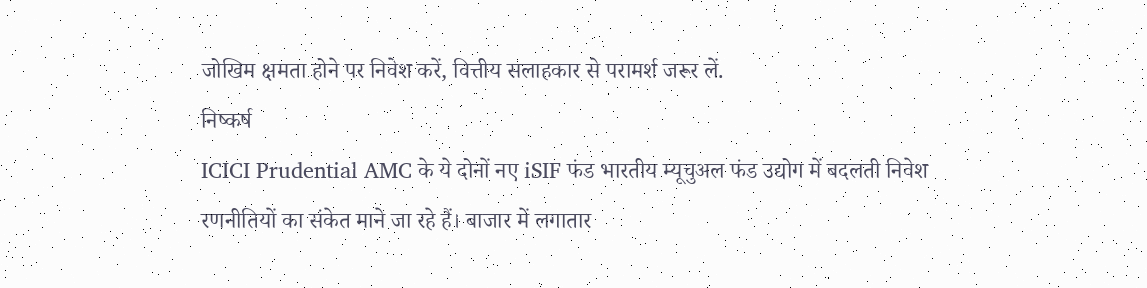जोखिम क्षमता होने पर निवेश करें, वित्तीय सलाहकार से परामर्श जरूर लें.
निष्कर्ष
ICICI Prudential AMC के ये दोनों नए iSIF फंड भारतीय म्यूचुअल फंड उद्योग में बदलती निवेश रणनीतियों का संकेत माने जा रहे हैं। बाजार में लगातार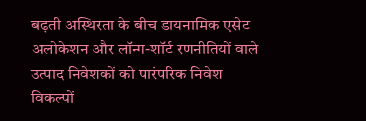बढ़ती अस्थिरता के बीच डायनामिक एसेट अलोकेशन और लॉन्ग-शॉर्ट रणनीतियों वाले उत्पाद निवेशकों को पारंपरिक निवेश विकल्पों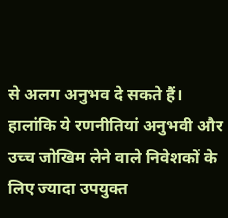से अलग अनुभव दे सकते हैं।
हालांकि ये रणनीतियां अनुभवी और उच्च जोखिम लेने वाले निवेशकों के लिए ज्यादा उपयुक्त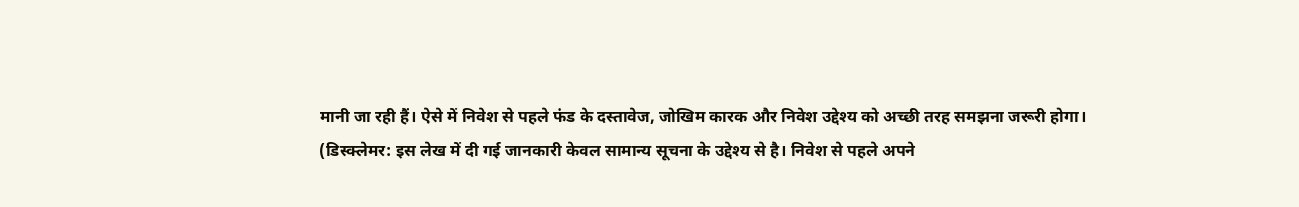मानी जा रही हैं। ऐसे में निवेश से पहले फंड के दस्तावेज, जोखिम कारक और निवेश उद्देश्य को अच्छी तरह समझना जरूरी होगा।
(डिस्क्लेमर: इस लेख में दी गई जानकारी केवल सामान्य सूचना के उद्देश्य से है। निवेश से पहले अपने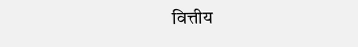वित्तीय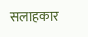सलाहकार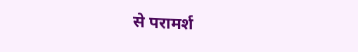से परामर्श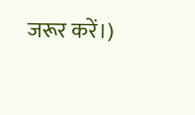जरूर करें।)